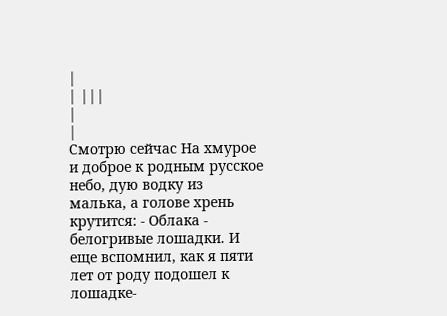|
| |||
|
|
Смотрю сейчас На хмурое и доброе к родным русское небо, дую водку из малька, а голове хрень крутится: - Облака - белогривые лошадки. И еще вспомнил, как я пяти лет от роду подошел к лошадке-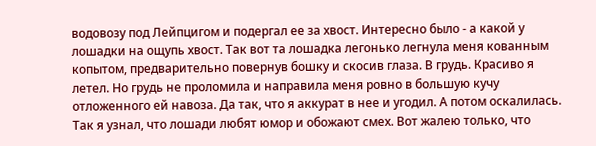водовозу под Лейпцигом и подергал ее за хвост. Интересно было - а какой у лошадки на ощупь хвост. Так вот та лошадка легонько легнула меня кованным копытом, предварительно повернув бошку и скосив глаза. В грудь. Красиво я летел. Но грудь не проломила и направила меня ровно в большую кучу отложенного ей навоза. Да так, что я аккурат в нее и угодил. А потом оскалилась. Так я узнал, что лошади любят юмор и обожают смех. Вот жалею только, что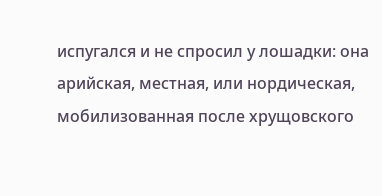испугался и не спросил у лошадки: она арийская, местная, или нордическая, мобилизованная после хрущовского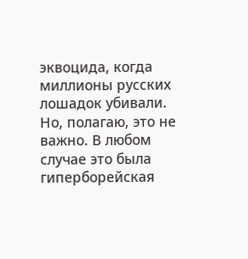эквоцида, когда миллионы русских лошадок убивали. Но, полагаю, это не важно. В любом случае это была гиперборейская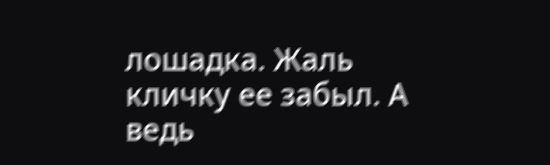лошадка. Жаль кличку ее забыл. А ведь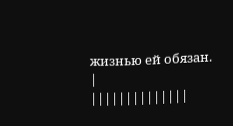жизнью ей обязан. |
||||||||||||||